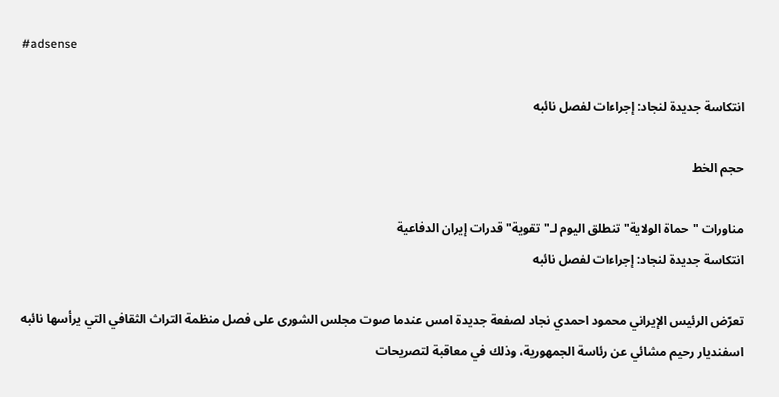#adsense

انتكاسة جديدة لنجاد: إجراءات لفصل نائبه

حجم الخط

مناورات "حماة الولاية" تنطلق اليوم لـ"تقوية" قدرات إيران الدفاعية
انتكاسة جديدة لنجاد: إجراءات لفصل نائبه

تعرّض الرئيس الإيراني محمود احمدي نجاد لصفعة جديدة امس عندما صوت مجلس الشورى على فصل منظمة التراث الثقافي التي يرأسها نائبه اسفنديار رحيم مشائي عن رئاسة الجمهورية، وذلك في معاقبة لتصريحات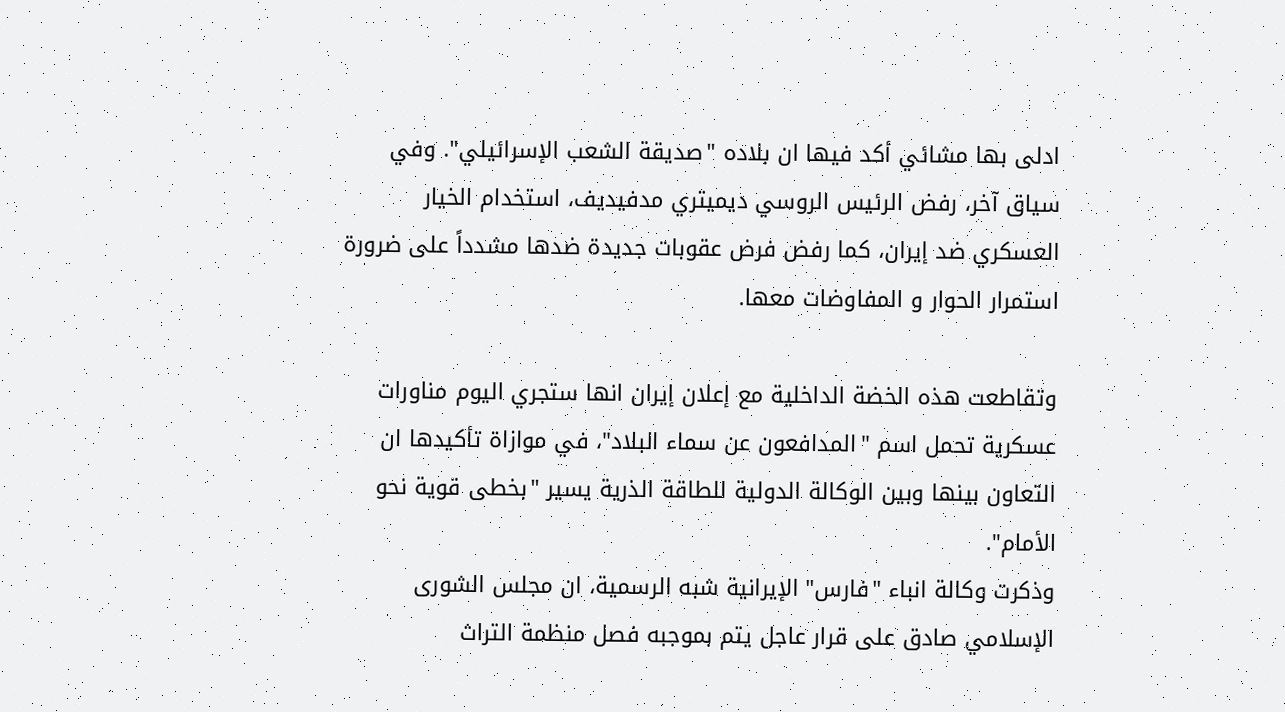ادلى بها مشائي أكد فيها ان بلاده "صديقة الشعب الإسرائيلي". وفي سياق آخر، رفض الرئيس الروسي ديميتري مدفيديف، استخدام الخيار العسكري ضد إيران، كما رفض فرض عقوبات جديدة ضدها مشدداً على ضرورة استمرار الحوار و المفاوضات معها.

وتقاطعت هذه الخضة الداخلية مع إعلان إيران انها ستجري اليوم مناورات عسكرية تحمل اسم "المدافعون عن سماء البلاد"، في موازاة تأكيدها ان التعاون بينها وبين الوكالة الدولية للطاقة الذرية يسير "بخطى قوية نحو الأمام".
وذكرت وكالة انباء "فارس" الإيرانية شبه الرسمية، ان مجلس الشورى الإسلامي صادق على قرار عاجل يتم بموجبه فصل منظمة التراث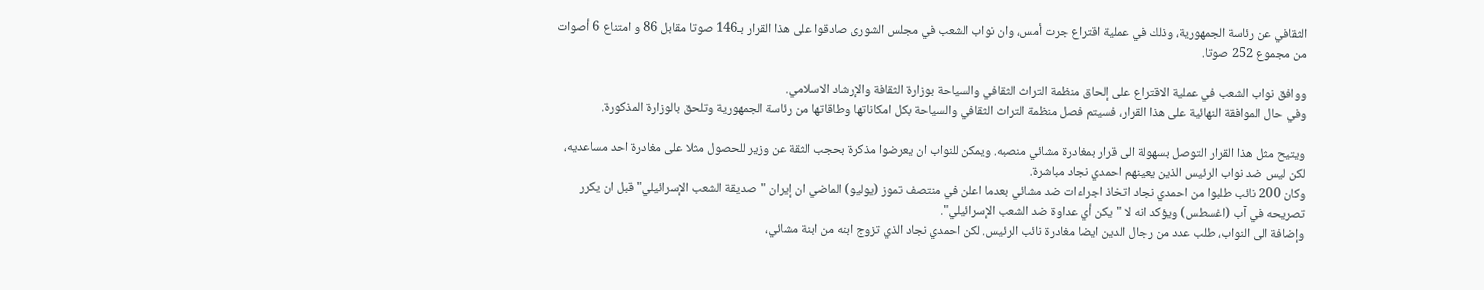الثقافي عن رئاسة الجمهورية، وذلك في عملية اقتراع جرت أمس، وان نواب الشعب في مجلس الشورى صادقوا على هذا القرار بـ146 صوتا مقابل 86 و امتناع 6 أصوات من مجموع 252 صوتا.

ووافق نواب الشعب في عملية الاقتراع على إلحاق منظمة التراث الثقافي والسياحة بوزارة الثقافة والإرشاد الاسلامي.
وفي حال الموافقة النهائية على هذا القرار، فسيتم فصل منظمة التراث الثقافي والسياحة بكل امكاناتها وطاقاتها من رئاسة الجمهورية وتلحق بالوزارة المذكورة.

ويتيح مثل هذا القرار التوصل بسهولة الى قرار بمغادرة مشائي منصبه. ويمكن للنواب ان يعرضوا مذكرة بحجب الثقة عن وزير للحصول مثلا على مغادرة احد مساعديه، لكن ليس ضد نواب الرئيس الذين يعينهم احمدي نجاد مباشرة.
وكان 200 نائب طلبوا من احمدي نجاد اتخاذ اجراءات ضد مشائي بعدما اعلن في منتصف تموز (يوليو) الماضي ان إيران "صديقة الشعب الإسرائيلي" قبل ان يكرر تصريحه في آب (اغسطس) ويؤكد انه لا "يكن أي عداوة ضد الشعب الإسرائيلي".
وإضافة الى النواب، طلب عدد من رجال الدين ايضا مغادرة نائب الرئيس. لكن احمدي نجاد الذي تزوج ابنه من ابنة مشائي،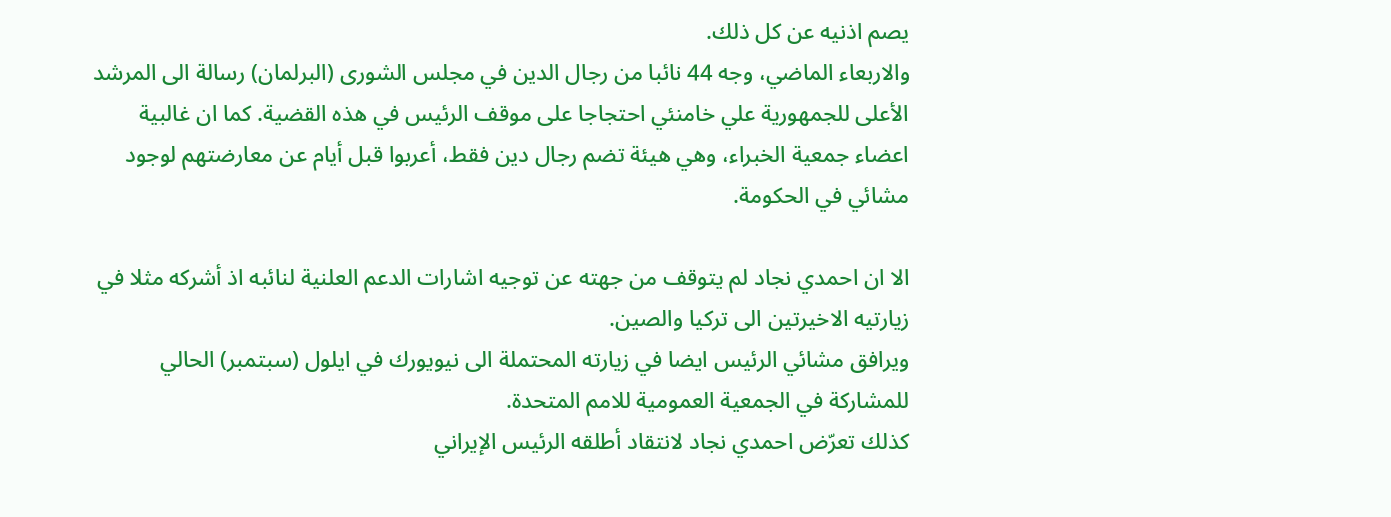يصم اذنيه عن كل ذلك.
والاربعاء الماضي، وجه 44 نائبا من رجال الدين في مجلس الشورى (البرلمان) رسالة الى المرشد الأعلى للجمهورية علي خامنئي احتجاجا على موقف الرئيس في هذه القضية. كما ان غالبية اعضاء جمعية الخبراء، وهي هيئة تضم رجال دين فقط، أعربوا قبل أيام عن معارضتهم لوجود مشائي في الحكومة.

الا ان احمدي نجاد لم يتوقف من جهته عن توجيه اشارات الدعم العلنية لنائبه اذ أشركه مثلا في زيارتيه الاخيرتين الى تركيا والصين.
ويرافق مشائي الرئيس ايضا في زيارته المحتملة الى نيويورك في ايلول (سبتمبر) الحالي للمشاركة في الجمعية العمومية للامم المتحدة.
كذلك تعرّض احمدي نجاد لانتقاد أطلقه الرئيس الإيراني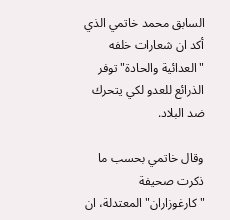السابق محمد خاتمي الذي أكد ان شعارات خلفه "العدائية والحادة" توفر الذرائع للعدو لكي يتحرك ضد البلاد.

وقال خاتمي بحسب ما ذكرت صحيفة "كارغوزاران" المعتدلة، ان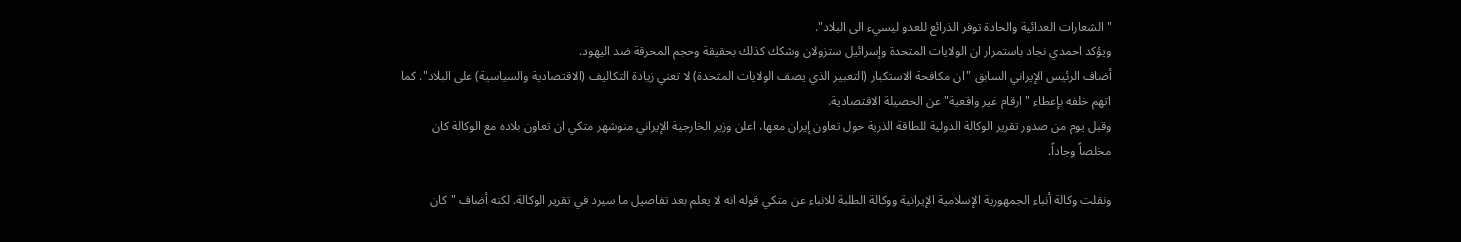"الشعارات العدائية والحادة توفر الذرائع للعدو ليسيء الى البلاد".
ويؤكد احمدي نجاد باستمرار ان الولايات المتحدة وإسرائيل ستزولان وشكك كذلك بحقيقة وحجم المحرقة ضد اليهود.
أضاف الرئيس الإيراني السابق "ان مكافحة الاستكبار (التعبير الذي يصف الولايات المتحدة) لا تعني زيادة التكاليف (الاقتصادية والسياسية) على البلاد". كما اتهم خلفه بإعطاء "ارقام غير واقعية" عن الحصيلة الاقتصادية.
وقبل يوم من صدور تقرير الوكالة الدولية للطاقة الذرية حول تعاون إيران معها، اعلن وزير الخارجية الإيراني منوشهر متكي ان تعاون بلاده مع الوكالة كان مخلصاً وجاداً.

ونقلت وكالة أنباء الجمهورية الإسلامية الإيرانية ووكالة الطلبة للانباء عن متكي قوله انه لا يعلم بعد تفاصيل ما سيرد في تقرير الوكالة. لكنه أضاف "كان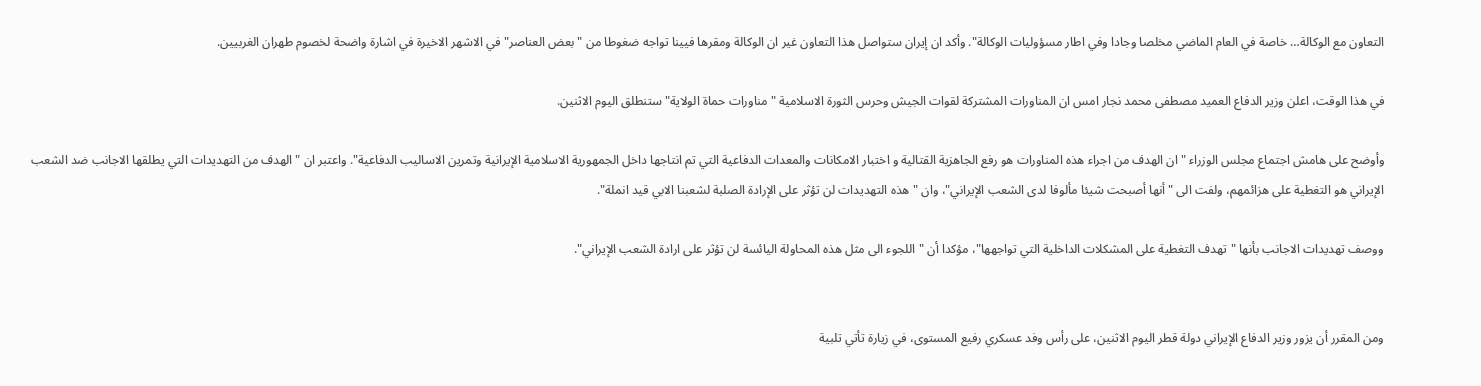التعاون مع الوكالة… خاصة في العام الماضي مخلصا وجادا وفي اطار مسؤوليات الوكالة". وأكد ان إيران ستواصل هذا التعاون غير ان الوكالة ومقرها فيينا تواجه ضغوطا من "بعض العناصر" في الاشهر الاخيرة في اشارة واضحة لخصوم طهران الغربيين.

في هذا الوقت، اعلن وزير الدفاع العميد مصطفى محمد نجار امس ان المناورات المشتركة لقوات الجيش وحرس الثورة الاسلامية "مناورات حماة الولاية" ستنطلق اليوم الاثنين.

وأوضح على هامش اجتماع مجلس الوزراء "ان الهدف من اجراء هذه المناورات هو رفع الجاهزية القتالية و اختبار الامكانات والمعدات الدفاعية التي تم انتاجها داخل الجمهورية الاسلامية الإيرانية وتمرين الاساليب الدفاعية". واعتبر ان "الهدف من التهديدات التي يطلقها الاجانب ضد الشعب الإيراني هو التغطية على هزائمهم، ولفت الى "أنها أصبحت شيئا مألوفا لدى الشعب الإيراني"، وان "هذه التهديدات لن تؤثر على الإرادة الصلبة لشعبنا الابي قيد انملة".

ووصف تهديدات الاجانب بأنها "تهدف التغطية على المشكلات الداخلية التي تواجهها"، مؤكدا أن "اللجوء الى مثل هذه المحاولة اليائسة لن تؤثر على ارادة الشعب الإيراني".


ومن المقرر أن يزور وزير الدفاع الإيراني دولة قطر اليوم الاثنين، على رأس وفد عسكري رفيع المستوى، في زيارة تأتي تلبية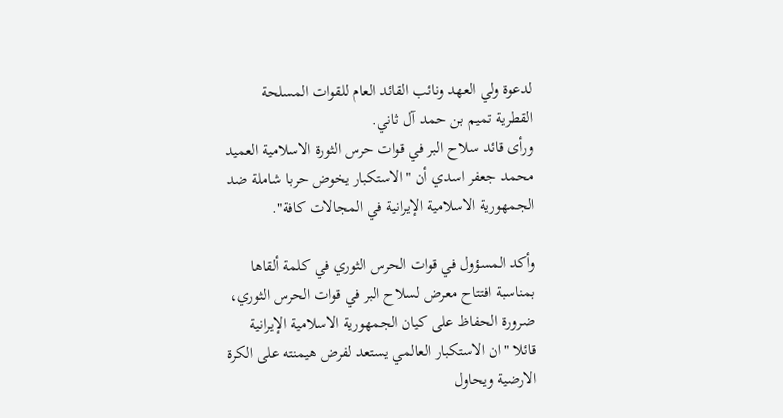لدعوة ولي العهد ونائب القائد العام للقوات المسلحة القطرية تميم بن حمد آل ثاني.
ورأى قائد سلاح البر في قوات حرس الثورة الاسلامية العميد محمد جعفر اسدي أن "الاستكبار يخوض حربا شاملة ضد الجمهورية الاسلامية الإيرانية في المجالات كافة".

وأكد المسؤول في قوات الحرس الثوري في كلمة ألقاها بمناسبة افتتاح معرض لسلاح البر في قوات الحرس الثوري، ضرورة الحفاظ على كيان الجمهورية الاسلامية الإيرانية قائلا "ان الاستكبار العالمي يستعد لفرض هيمنته على الكرة الارضية ويحاول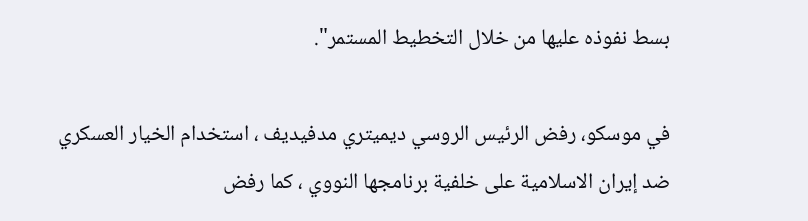بسط نفوذه عليها من خلال التخطيط المستمر".

في موسكو، رفض الرئيس الروسي ديميتري مدفيديف ، استخدام الخيار العسكري ضد إيران الاسلامية على خلفية برنامجها النووي ، كما رفض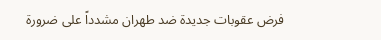فرض عقوبات جديدة ضد طهران مشدداً على ضرورة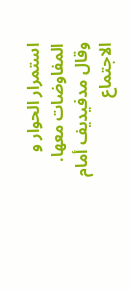استمرار الحوار و المفاوضات معها.
وقال مدفيديف أمام الاجتماع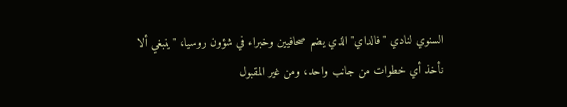السنوي لنادي "فالداي" الذي يضم صحافيين وخبراء في شؤون روسيا، "ينبغي ألا نأخذ أي خطوات من جانب واحد، ومن غير المقبول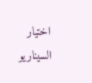اختيار السيناريو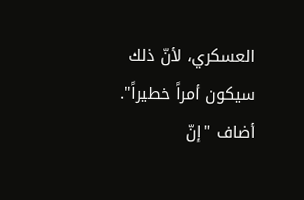العسكري، لأنّ ذلك سيكون أمراً خطيراً". أضاف "إنّ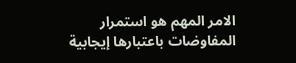الامر المهم هو استمرار المفاوضات باعتبارها إيجابية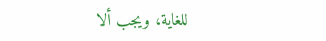للغاية، ويجب ألا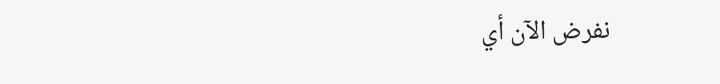نفرض الآن أي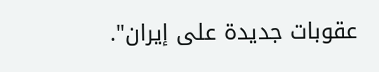عقوبات جديدة على إيران".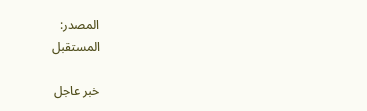المصدر:
المستقبل

خبر عاجل